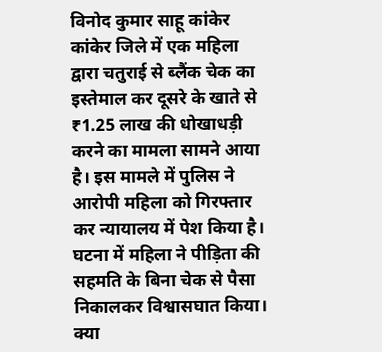विनोद कुमार साहू कांकेर
कांकेर जिले में एक महिला द्वारा चतुराई से ब्लैंक चेक का इस्तेमाल कर दूसरे के खाते से ₹1.25 लाख की धोखाधड़ी करने का मामला सामने आया है। इस मामले में पुलिस ने आरोपी महिला को गिरफ्तार कर न्यायालय में पेश किया है। घटना में महिला ने पीड़िता की सहमति के बिना चेक से पैसा निकालकर विश्वासघात किया।
क्या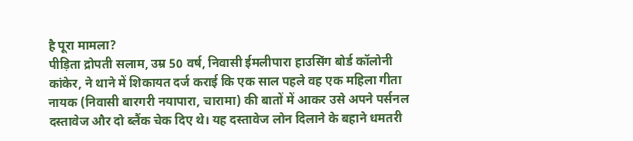है पूरा मामला?
पीड़िता द्रोपती सलाम, उम्र 50 वर्ष, निवासी ईमलीपारा हाउसिंग बोर्ड कॉलोनी कांकेर, ने थाने में शिकायत दर्ज कराई कि एक साल पहले वह एक महिला गीता नायक (निवासी बारगरी नयापारा, चारामा) की बातों में आकर उसे अपने पर्सनल दस्तावेज और दो ब्लैंक चेक दिए थे। यह दस्तावेज लोन दिलाने के बहाने धमतरी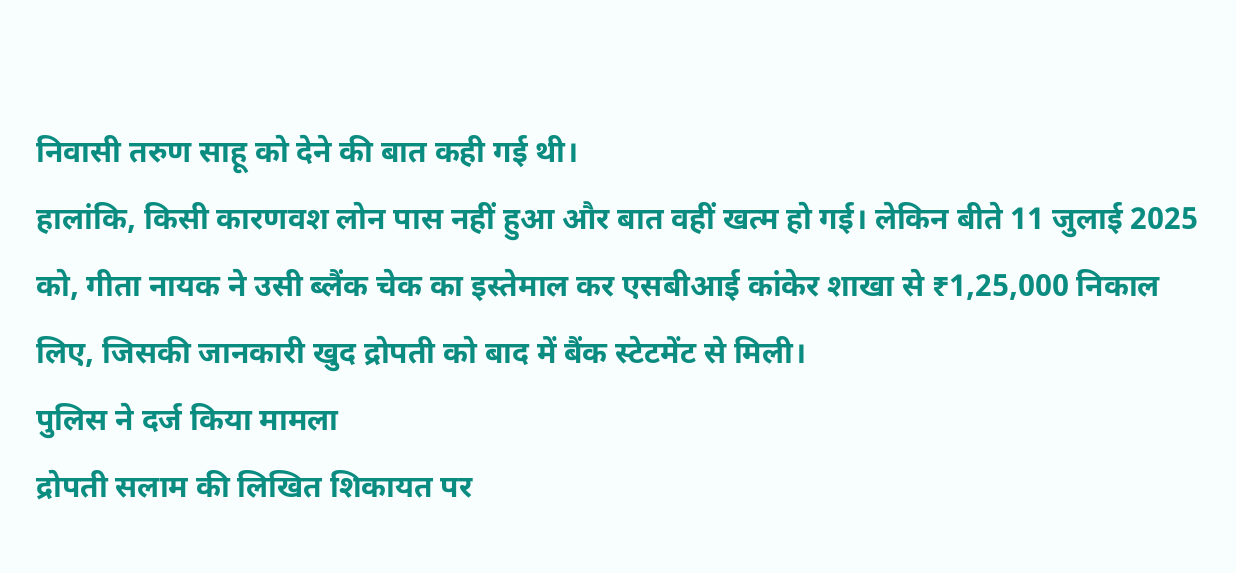निवासी तरुण साहू को देने की बात कही गई थी।
हालांकि, किसी कारणवश लोन पास नहीं हुआ और बात वहीं खत्म हो गई। लेकिन बीते 11 जुलाई 2025 को, गीता नायक ने उसी ब्लैंक चेक का इस्तेमाल कर एसबीआई कांकेर शाखा से ₹1,25,000 निकाल लिए, जिसकी जानकारी खुद द्रोपती को बाद में बैंक स्टेटमेंट से मिली।
पुलिस ने दर्ज किया मामला
द्रोपती सलाम की लिखित शिकायत पर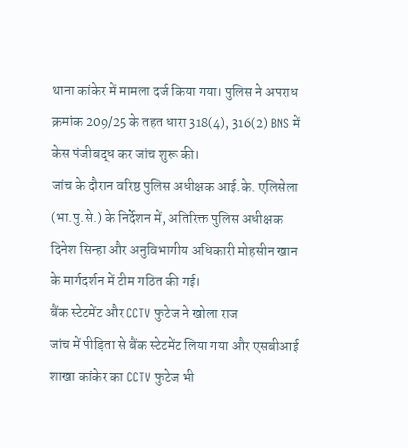थाना कांकेर में मामला दर्ज किया गया। पुलिस ने अपराध क्रमांक 209/25 के तहत धारा 318(4), 316(2) BNS में केस पंजीबद्ध कर जांच शुरू की।
जांच के दौरान वरिष्ठ पुलिस अधीक्षक आई.के. एलिसेला (भा.पु.से.) के निर्देशन में, अतिरिक्त पुलिस अधीक्षक दिनेश सिन्हा और अनुविभागीय अधिकारी मोहसीन खान के मार्गदर्शन में टीम गठित की गई।
बैंक स्टेटमेंट और CCTV फुटेज ने खोला राज
जांच में पीड़िता से बैंक स्टेटमेंट लिया गया और एसबीआई शाखा कांकेर का CCTV फुटेज भी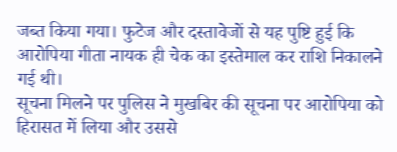जब्त किया गया। फुटेज और दस्तावेजों से यह पुष्टि हुई कि आरोपिया गीता नायक ही चेक का इस्तेमाल कर राशि निकालने गई थी।
सूचना मिलने पर पुलिस ने मुखबिर की सूचना पर आरोपिया को हिरासत में लिया और उससे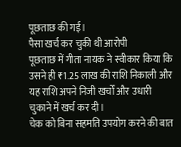पूछताछ की गई।
पैसा खर्च कर चुकी थी आरोपी
पूछताछ में गीता नायक ने स्वीकार किया कि उसने ही ₹1.25 लाख की राशि निकाली और यह राशि अपने निजी खर्चों और उधारी चुकाने में खर्च कर दी।
चेक को बिना सहमति उपयोग करने की बात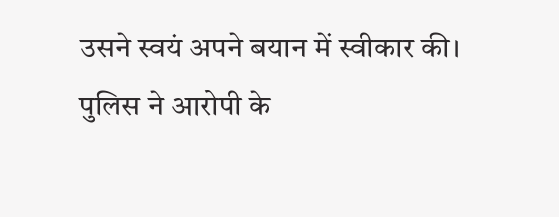उसने स्वयं अपने बयान में स्वीकार की।
पुलिस ने आरोपी के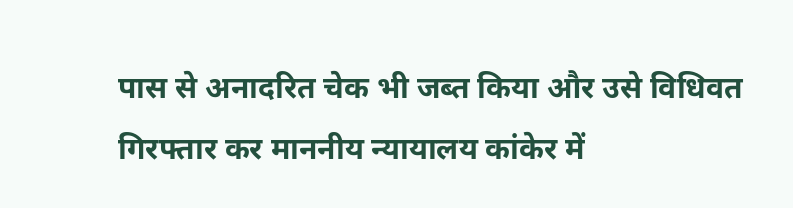पास से अनादरित चेक भी जब्त किया और उसे विधिवत गिरफ्तार कर माननीय न्यायालय कांकेर में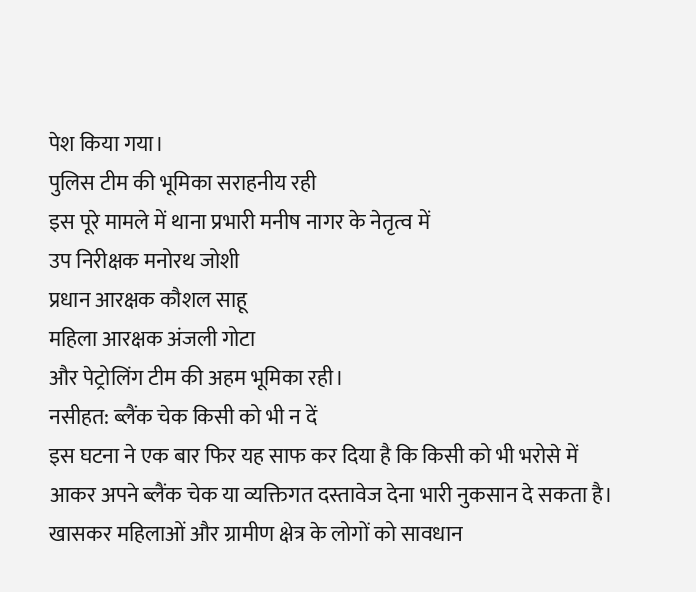पेश किया गया।
पुलिस टीम की भूमिका सराहनीय रही
इस पूरे मामले में थाना प्रभारी मनीष नागर के नेतृत्व में
उप निरीक्षक मनोरथ जोशी
प्रधान आरक्षक कौशल साहू
महिला आरक्षक अंजली गोटा
और पेट्रोलिंग टीम की अहम भूमिका रही।
नसीहत: ब्लैंक चेक किसी को भी न दें
इस घटना ने एक बार फिर यह साफ कर दिया है कि किसी को भी भरोसे में आकर अपने ब्लैंक चेक या व्यक्तिगत दस्तावेज देना भारी नुकसान दे सकता है। खासकर महिलाओं और ग्रामीण क्षेत्र के लोगों को सावधान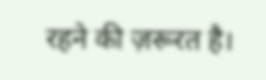रहने की ज़रूरत है।